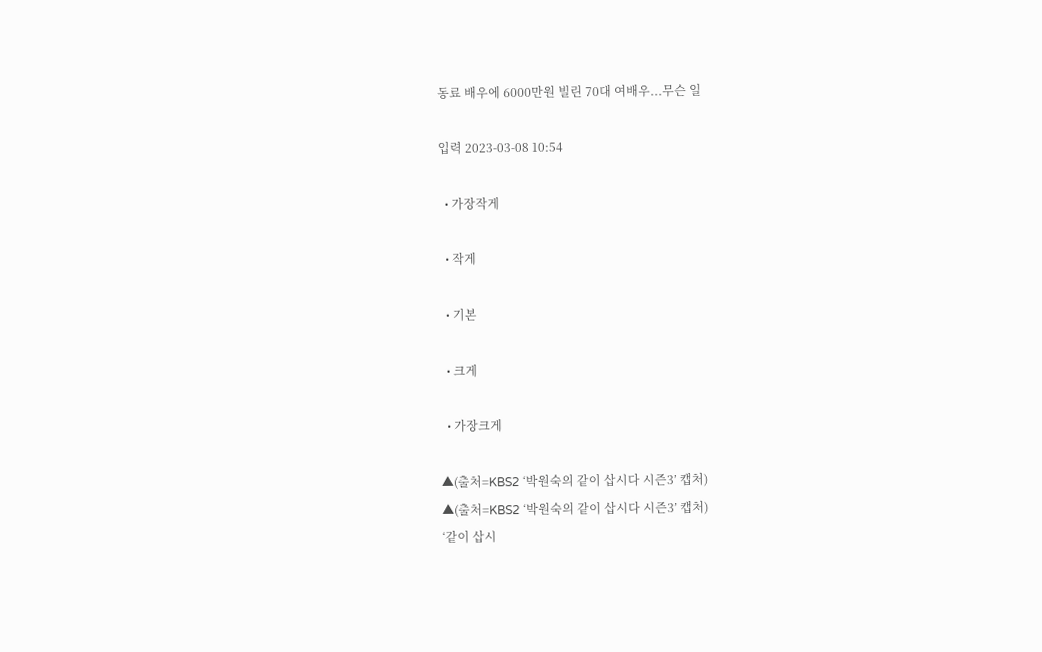동료 배우에 6000만원 빌린 70대 여배우...무슨 일

입력 2023-03-08 10:54

  • 가장작게

  • 작게

  • 기본

  • 크게

  • 가장크게

▲(출처=KBS2 ‘박원숙의 같이 삽시다 시즌3’ 캡처)
▲(출처=KBS2 ‘박원숙의 같이 삽시다 시즌3’ 캡처)
‘같이 삽시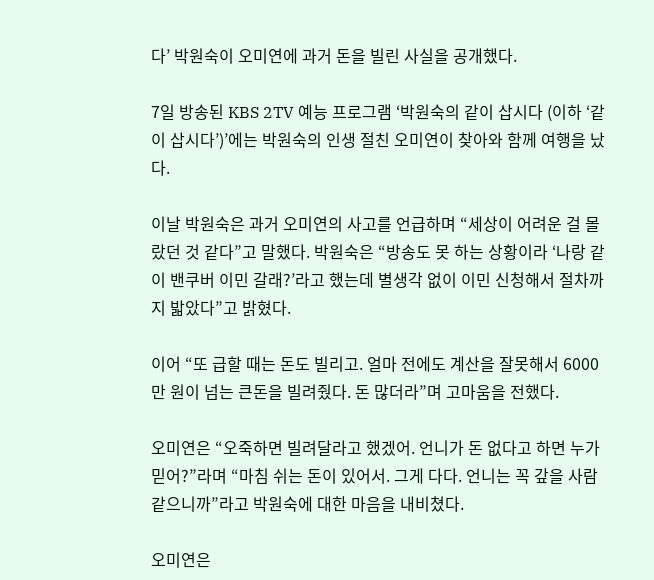다’ 박원숙이 오미연에 과거 돈을 빌린 사실을 공개했다.

7일 방송된 KBS 2TV 예능 프로그램 ‘박원숙의 같이 삽시다 (이하 ‘같이 삽시다’)’에는 박원숙의 인생 절친 오미연이 찾아와 함께 여행을 났다.

이날 박원숙은 과거 오미연의 사고를 언급하며 “세상이 어려운 걸 몰랐던 것 같다”고 말했다. 박원숙은 “방송도 못 하는 상황이라 ‘나랑 같이 밴쿠버 이민 갈래?’라고 했는데 별생각 없이 이민 신청해서 절차까지 밟았다”고 밝혔다.

이어 “또 급할 때는 돈도 빌리고. 얼마 전에도 계산을 잘못해서 6000만 원이 넘는 큰돈을 빌려줬다. 돈 많더라”며 고마움을 전했다.

오미연은 “오죽하면 빌려달라고 했겠어. 언니가 돈 없다고 하면 누가 믿어?”라며 “마침 쉬는 돈이 있어서. 그게 다다. 언니는 꼭 갚을 사람 같으니까”라고 박원숙에 대한 마음을 내비쳤다.

오미연은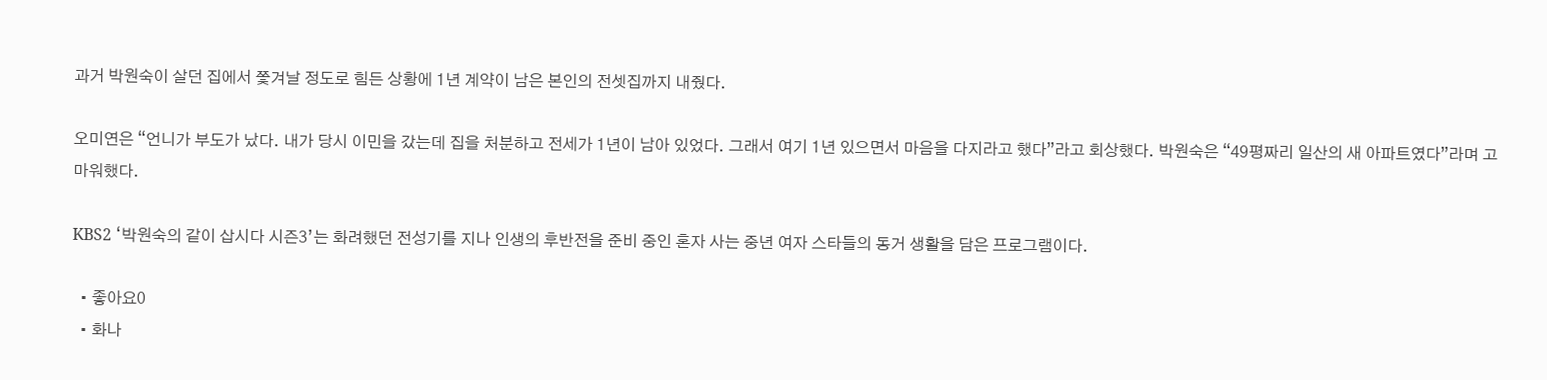과거 박원숙이 살던 집에서 쫓겨날 정도로 힘든 상황에 1년 계약이 남은 본인의 전셋집까지 내줬다.

오미연은 “언니가 부도가 났다. 내가 당시 이민을 갔는데 집을 처분하고 전세가 1년이 남아 있었다. 그래서 여기 1년 있으면서 마음을 다지라고 했다”라고 회상했다. 박원숙은 “49평짜리 일산의 새 아파트였다”라며 고마워했다.

KBS2 ‘박원숙의 같이 삽시다 시즌3’는 화려했던 전성기를 지나 인생의 후반전을 준비 중인 혼자 사는 중년 여자 스타들의 동거 생활을 담은 프로그램이다.

  • 좋아요0
  • 화나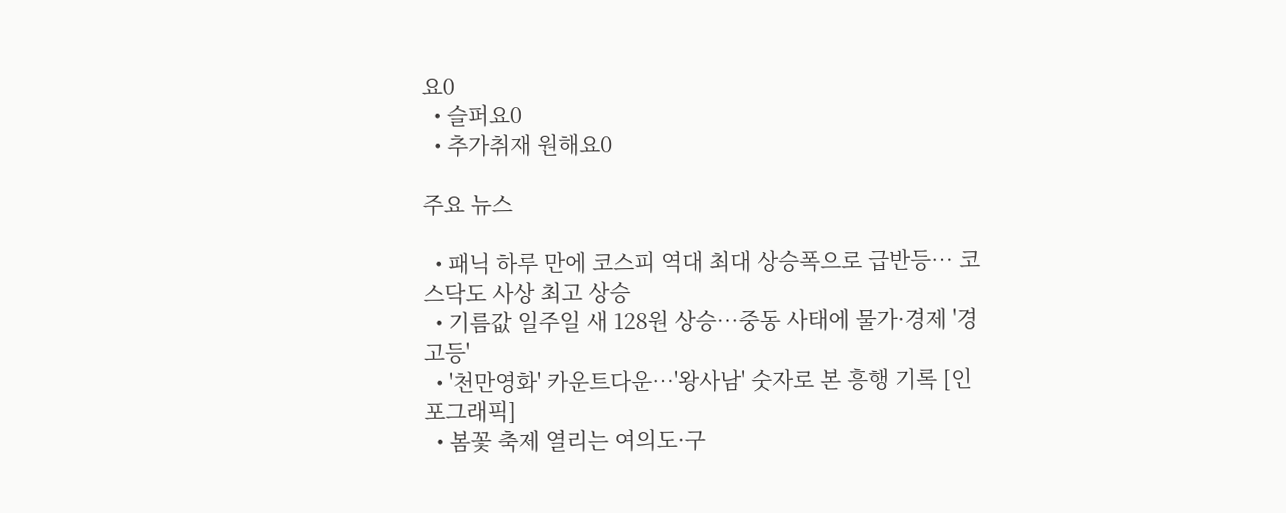요0
  • 슬퍼요0
  • 추가취재 원해요0

주요 뉴스

  • 패닉 하루 만에 코스피 역대 최대 상승폭으로 급반등⋯ 코스닥도 사상 최고 상승
  • 기름값 일주일 새 128원 상승…중동 사태에 물가·경제 '경고등'
  • '천만영화' 카운트다운…'왕사남' 숫자로 본 흥행 기록 [인포그래픽]
  • 봄꽃 축제 열리는 여의도·구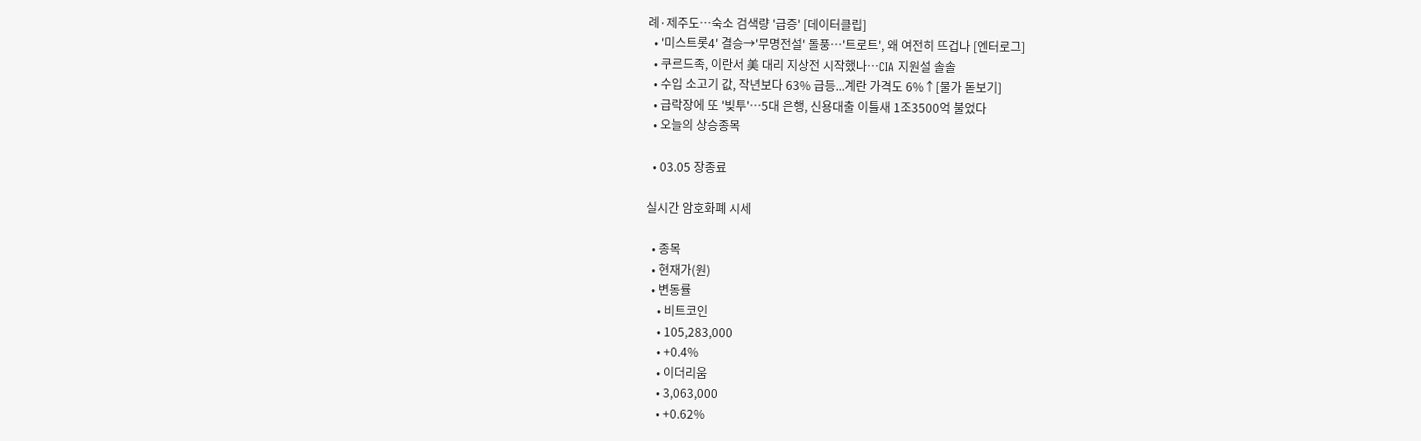례·제주도…숙소 검색량 '급증' [데이터클립]
  • '미스트롯4' 결승→'무명전설' 돌풍⋯'트로트', 왜 여전히 뜨겁나 [엔터로그]
  • 쿠르드족, 이란서 美 대리 지상전 시작했나…CIA 지원설 솔솔
  • 수입 소고기 값, 작년보다 63% 급등...계란 가격도 6%↑[물가 돋보기]
  • 급락장에 또 '빚투'…5대 은행, 신용대출 이틀새 1조3500억 불었다
  • 오늘의 상승종목

  • 03.05 장종료

실시간 암호화폐 시세

  • 종목
  • 현재가(원)
  • 변동률
    • 비트코인
    • 105,283,000
    • +0.4%
    • 이더리움
    • 3,063,000
    • +0.62%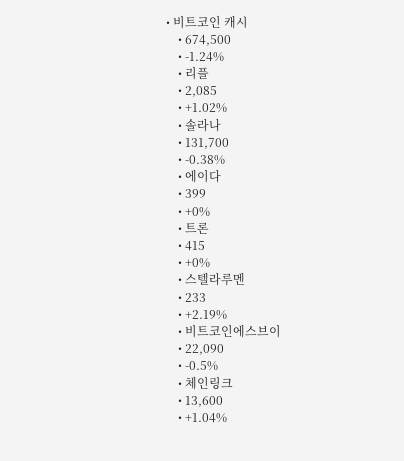• 비트코인 캐시
    • 674,500
    • -1.24%
    • 리플
    • 2,085
    • +1.02%
    • 솔라나
    • 131,700
    • -0.38%
    • 에이다
    • 399
    • +0%
    • 트론
    • 415
    • +0%
    • 스텔라루멘
    • 233
    • +2.19%
    • 비트코인에스브이
    • 22,090
    • -0.5%
    • 체인링크
    • 13,600
    • +1.04%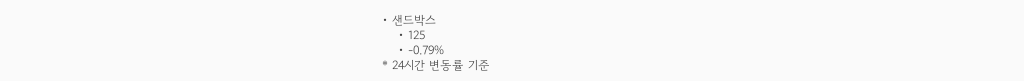• 샌드박스
    • 125
    • -0.79%
* 24시간 변동률 기준